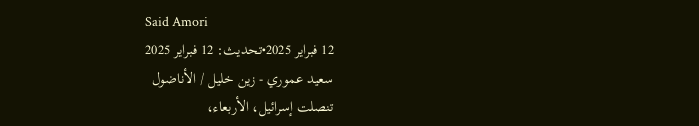Said Amori
12 فبراير 2025•تحديث: 12 فبراير 2025
سعيد عموري - زين خليل / الأناضول
تنصلت إسرائيل، الأربعاء،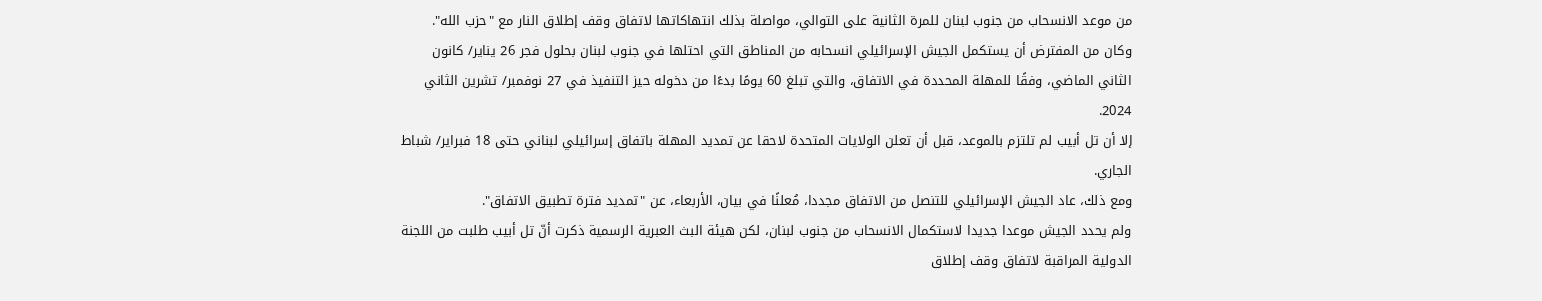من موعد الانسحاب من جنوب لبنان للمرة الثانية على التوالي، مواصلة بذلك انتهاكاتها لاتفاق وقف إطلاق النار مع "حزب الله".
وكان من المفترض أن يستكمل الجيش الإسرائيلي انسحابه من المناطق التي احتلها في جنوب لبنان بحلول فجر 26 يناير/ كانون الثاني الماضي، وفقًا للمهلة المحددة في الاتفاق، والتي تبلغ 60 يومًا بدءًا من دخوله حيز التنفيذ في 27 نوفمبر/ تشرين الثاني 2024.
إلا أن تل أبيب لم تلتزم بالموعد، قبل أن تعلن الولايات المتحدة لاحقا عن تمديد المهلة باتفاق إسرائيلي لبناني حتى 18 فبراير/ شباط الجاري.
ومع ذلك، عاد الجيش الإسرائيلي للتنصل من الاتفاق مجددا، مُعلنًا في بيان، الأربعاء، عن "تمديد فترة تطبيق الاتفاق".
ولم يحدد الجيش موعدا جديدا لاستكمال الانسحاب من جنوب لبنان، لكن هيئة البث العبرية الرسمية ذكرت أنّ تل أبيب طلبت من اللجنة الدولية المراقبة لاتفاق وقف إطلاق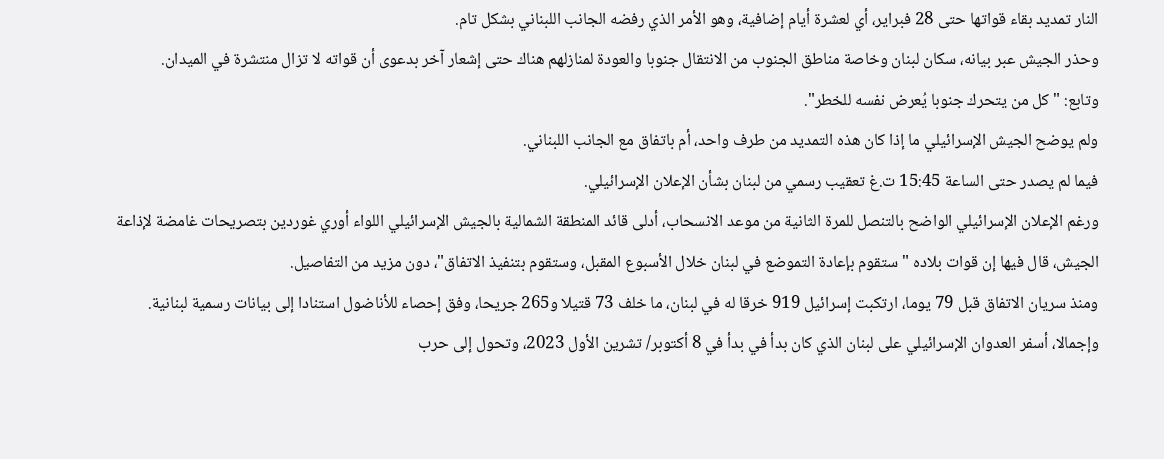النار تمديد بقاء قواتها حتى 28 فبراير، أي لعشرة أيام إضافية، وهو الأمر الذي رفضه الجانب اللبناني بشكل تام.
وحذر الجيش عبر بيانه، سكان لبنان وخاصة مناطق الجنوب من الانتقال جنوبا والعودة لمنازلهم هناك حتى إشعار آخر بدعوى أن قواته لا تزال منتشرة في الميدان.
وتابع: "كل من يتحرك جنوبا يُعرض نفسه للخطر".
ولم يوضح الجيش الإسرائيلي ما إذا كان هذه التمديد من طرف واحد، أم باتفاق مع الجانب اللبناني.
فيما لم يصدر حتى الساعة 15:45 ت.غ تعقيب رسمي من لبنان بشأن الإعلان الإسرائيلي.
ورغم الإعلان الإسرائيلي الواضح بالتنصل للمرة الثانية من موعد الانسحاب، أدلى قائد المنطقة الشمالية بالجيش الإسرائيلي اللواء أوري غوردين بتصريحات غامضة لإذاعة الجيش، قال فيها إن قوات بلاده "ستقوم بإعادة التموضع في لبنان خلال الأسبوع المقبل، وستقوم بتنفيذ الاتفاق"، دون مزيد من التفاصيل.
ومنذ سريان الاتفاق قبل 79 يوما، ارتكبت إسرائيل 919 خرقا له في لبنان، ما خلف 73 قتيلا و265 جريحا، وفق إحصاء للأناضول استنادا إلى بيانات رسمية لبنانية.
وإجمالا، أسفر العدوان الإسرائيلي على لبنان الذي كان بدأ في بدأ في 8 أكتوبر/ تشرين الأول 2023، وتحول إلى حرب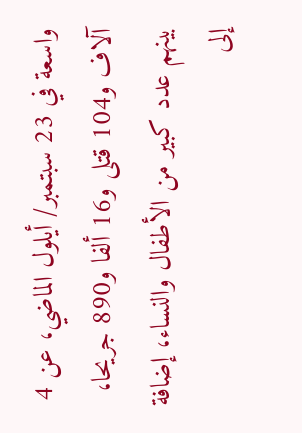واسعة في 23 سبتمبر/ أيلول الماضي، عن 4 آلاف و104 قتلى و16 ألفا و890 جريحا، بينهم عدد كبير من الأطفال والنساء، إضافة إلى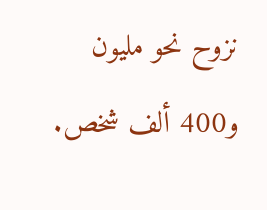نزوح نحو مليون و400 ألف شخص.